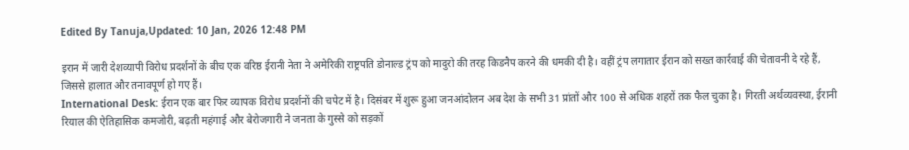Edited By Tanuja,Updated: 10 Jan, 2026 12:48 PM

इरान में जारी देशव्यापी विरोध प्रदर्शनों के बीच एक वरिष्ठ ईरानी नेता ने अमेरिकी राष्ट्रपति डोनाल्ड ट्रंप को मादुरो की तरह किडनैप करने की धमकी दी है। वहीं ट्रंप लगातार ईरान को सख्त कार्रवाई की चेतावनी दे रहे हैं, जिससे हालात और तनावपूर्ण हो गए हैं।
International Desk: ईरान एक बार फिर व्यापक विरोध प्रदर्शनों की चपेट में है। दिसंबर में शुरू हुआ जनआंदोलन अब देश के सभी 31 प्रांतों और 100 से अधिक शहरों तक फैल चुका है। गिरती अर्थव्यवस्था, ईरानी रियाल की ऐतिहासिक कमजोरी, बढ़ती महंगाई और बेरोजगारी ने जनता के गुस्से को सड़कों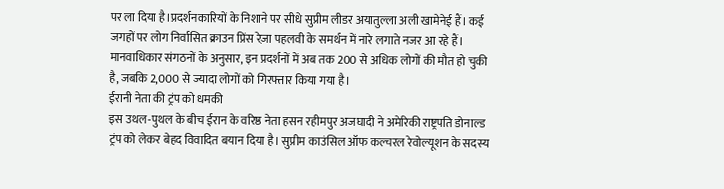पर ला दिया है।प्रदर्शनकारियों के निशाने पर सीधे सुप्रीम लीडर अयातुल्ला अली खामेनेई हैं। कई जगहों पर लोग निर्वासित क्राउन प्रिंस रेज़ा पहलवी के समर्थन में नारे लगाते नजर आ रहे हैं। मानवाधिकार संगठनों के अनुसार, इन प्रदर्शनों में अब तक 200 से अधिक लोगों की मौत हो चुकी है, जबकि 2,000 से ज्यादा लोगों को गिरफ्तार किया गया है।
ईरानी नेता की ट्रंप को धमकी
इस उथल-पुथल के बीच ईरान के वरिष्ठ नेता हसन रहीमपुर अजघादी ने अमेरिकी राष्ट्रपति डोनाल्ड ट्रंप को लेकर बेहद विवादित बयान दिया है। सुप्रीम काउंसिल ऑफ कल्चरल रेवोल्यूशन के सदस्य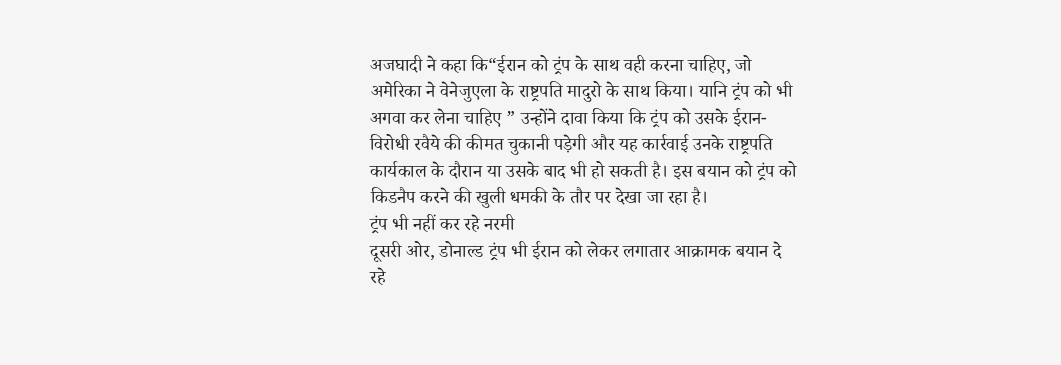अजघादी ने कहा कि“ईरान को ट्रंप के साथ वही करना चाहिए, जो अमेरिका ने वेनेजुएला के राष्ट्रपति मादुरो के साथ किया। यानि ट्रंप को भी अगवा कर लेना चाहिए ” उन्होंने दावा किया कि ट्रंप को उसके ईरान-विरोधी रवैये की कीमत चुकानी पड़ेगी और यह कार्रवाई उनके राष्ट्रपति कार्यकाल के दौरान या उसके बाद भी हो सकती है। इस बयान को ट्रंप को किडनैप करने की खुली धमकी के तौर पर देखा जा रहा है।
ट्रंप भी नहीं कर रहे नरमी
दूसरी ओर, डोनाल्ड ट्रंप भी ईरान को लेकर लगातार आक्रामक बयान दे रहे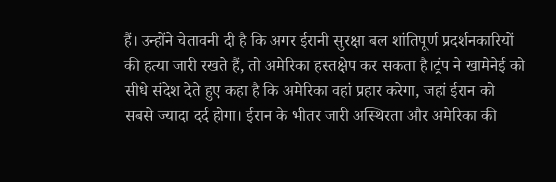हैं। उन्होंने चेतावनी दी है कि अगर ईरानी सुरक्षा बल शांतिपूर्ण प्रदर्शनकारियों की हत्या जारी रखते हैं, तो अमेरिका हस्तक्षेप कर सकता है।ट्रंप ने खामेनेई को सीधे संदेश देते हुए कहा है कि अमेरिका वहां प्रहार करेगा, जहां ईरान को सबसे ज्यादा दर्द होगा। ईरान के भीतर जारी अस्थिरता और अमेरिका की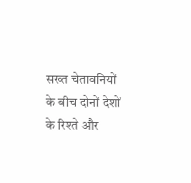सख्त चेतावनियों के बीच दोनों देशों के रिश्ते और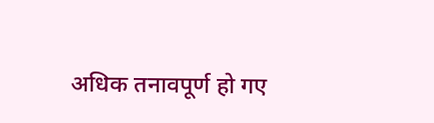अधिक तनावपूर्ण हो गए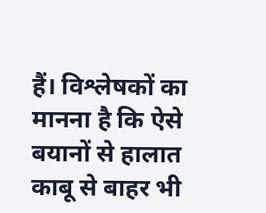हैं। विश्लेषकों का मानना है कि ऐसे बयानों से हालात काबू से बाहर भी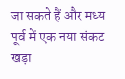जा सकते हैं और मध्य पूर्व में एक नया संकट खड़ा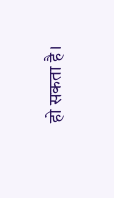हो सकता है।